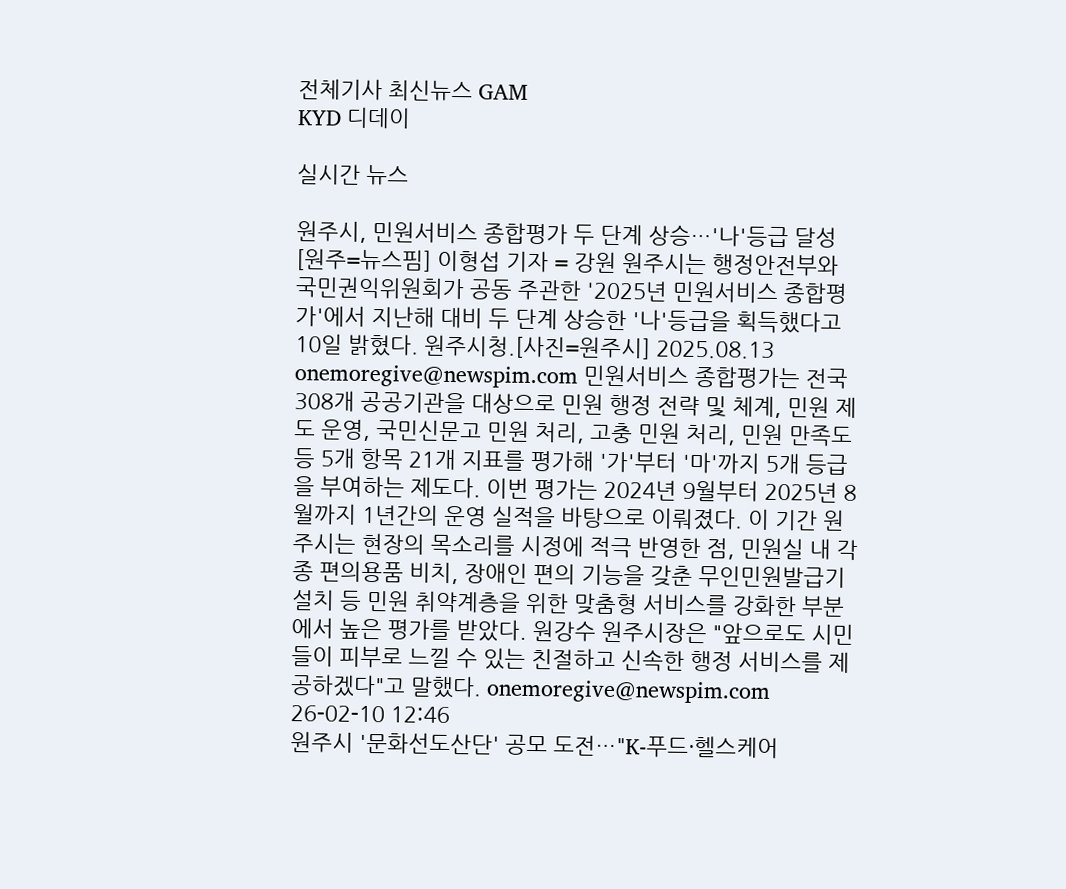전체기사 최신뉴스 GAM
KYD 디데이

실시간 뉴스

원주시, 민원서비스 종합평가 두 단계 상승…'나'등급 달성 [원주=뉴스핌] 이형섭 기자 = 강원 원주시는 행정안전부와 국민권익위원회가 공동 주관한 '2025년 민원서비스 종합평가'에서 지난해 대비 두 단계 상승한 '나'등급을 획득했다고 10일 밝혔다. 원주시청.[사진=원주시] 2025.08.13 onemoregive@newspim.com 민원서비스 종합평가는 전국 308개 공공기관을 대상으로 민원 행정 전략 및 체계, 민원 제도 운영, 국민신문고 민원 처리, 고충 민원 처리, 민원 만족도 등 5개 항목 21개 지표를 평가해 '가'부터 '마'까지 5개 등급을 부여하는 제도다. 이번 평가는 2024년 9월부터 2025년 8월까지 1년간의 운영 실적을 바탕으로 이뤄졌다. 이 기간 원주시는 현장의 목소리를 시정에 적극 반영한 점, 민원실 내 각종 편의용품 비치, 장애인 편의 기능을 갖춘 무인민원발급기 설치 등 민원 취약계층을 위한 맞춤형 서비스를 강화한 부분에서 높은 평가를 받았다. 원강수 원주시장은 "앞으로도 시민들이 피부로 느낄 수 있는 친절하고 신속한 행정 서비스를 제공하겠다"고 말했다. onemoregive@newspim.com 26-02-10 12:46
원주시 '문화선도산단' 공모 도전…"K-푸드·헬스케어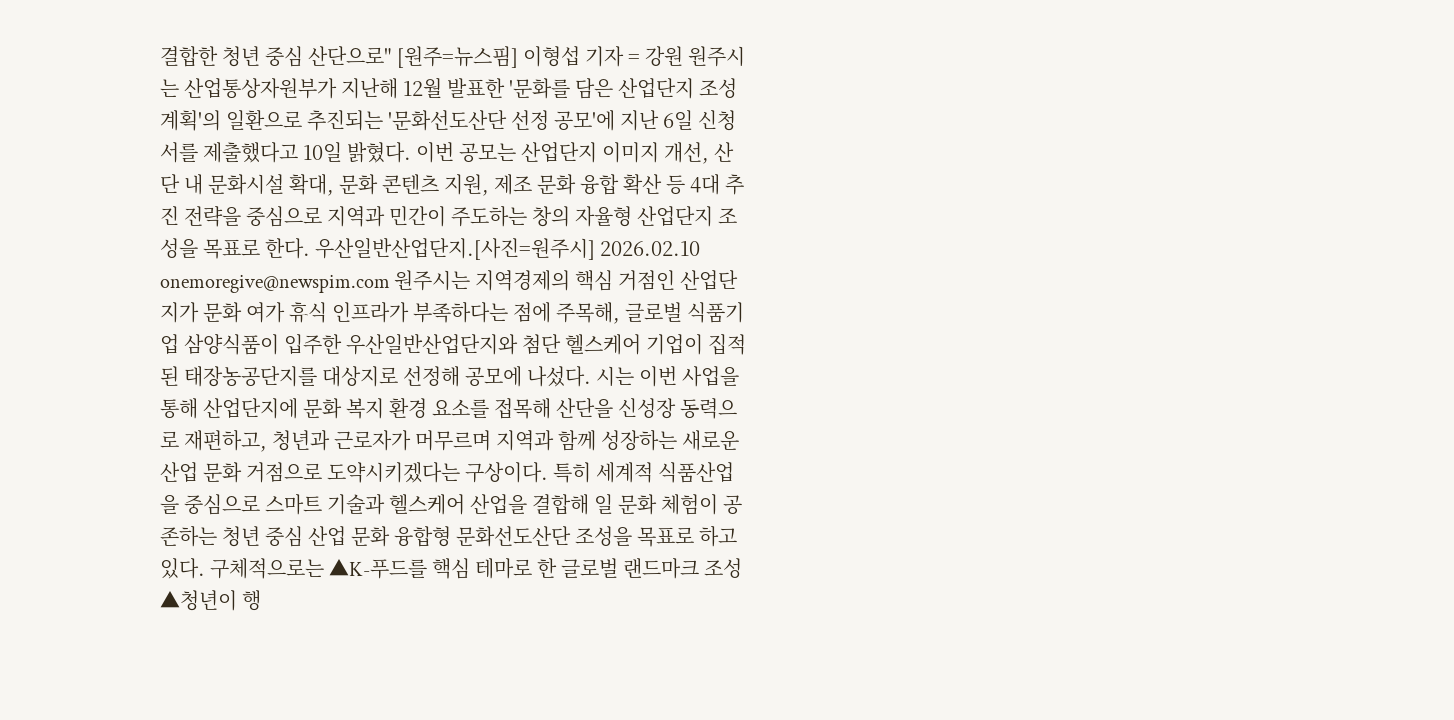결합한 청년 중심 산단으로" [원주=뉴스핌] 이형섭 기자 = 강원 원주시는 산업통상자원부가 지난해 12월 발표한 '문화를 담은 산업단지 조성계획'의 일환으로 추진되는 '문화선도산단 선정 공모'에 지난 6일 신청서를 제출했다고 10일 밝혔다. 이번 공모는 산업단지 이미지 개선, 산단 내 문화시설 확대, 문화 콘텐츠 지원, 제조 문화 융합 확산 등 4대 추진 전략을 중심으로 지역과 민간이 주도하는 창의 자율형 산업단지 조성을 목표로 한다. 우산일반산업단지.[사진=원주시] 2026.02.10 onemoregive@newspim.com 원주시는 지역경제의 핵심 거점인 산업단지가 문화 여가 휴식 인프라가 부족하다는 점에 주목해, 글로벌 식품기업 삼양식품이 입주한 우산일반산업단지와 첨단 헬스케어 기업이 집적된 태장농공단지를 대상지로 선정해 공모에 나섰다. 시는 이번 사업을 통해 산업단지에 문화 복지 환경 요소를 접목해 산단을 신성장 동력으로 재편하고, 청년과 근로자가 머무르며 지역과 함께 성장하는 새로운 산업 문화 거점으로 도약시키겠다는 구상이다. 특히 세계적 식품산업을 중심으로 스마트 기술과 헬스케어 산업을 결합해 일 문화 체험이 공존하는 청년 중심 산업 문화 융합형 문화선도산단 조성을 목표로 하고 있다. 구체적으로는 ▲K-푸드를 핵심 테마로 한 글로벌 랜드마크 조성 ▲청년이 행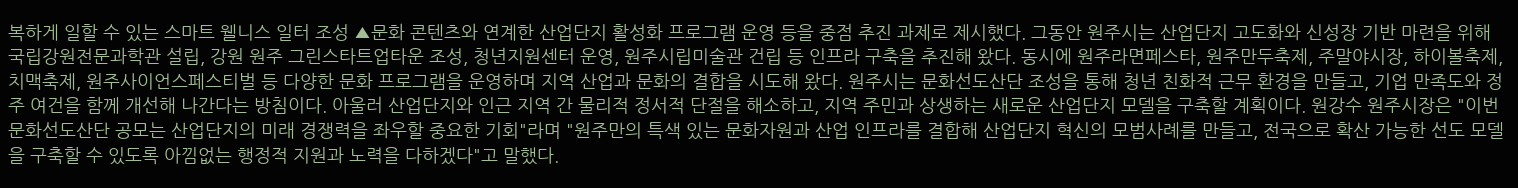복하게 일할 수 있는 스마트 웰니스 일터 조성 ▲문화 콘텐츠와 연계한 산업단지 활성화 프로그램 운영 등을 중점 추진 과제로 제시했다. 그동안 원주시는 산업단지 고도화와 신성장 기반 마련을 위해 국립강원전문과학관 설립, 강원 원주 그린스타트업타운 조성, 청년지원센터 운영, 원주시립미술관 건립 등 인프라 구축을 추진해 왔다. 동시에 원주라면페스타, 원주만두축제, 주말야시장, 하이볼축제, 치맥축제, 원주사이언스페스티벌 등 다양한 문화 프로그램을 운영하며 지역 산업과 문화의 결합을 시도해 왔다. 원주시는 문화선도산단 조성을 통해 청년 친화적 근무 환경을 만들고, 기업 만족도와 정주 여건을 함께 개선해 나간다는 방침이다. 아울러 산업단지와 인근 지역 간 물리적 정서적 단절을 해소하고, 지역 주민과 상생하는 새로운 산업단지 모델을 구축할 계획이다. 원강수 원주시장은 "이번 문화선도산단 공모는 산업단지의 미래 경쟁력을 좌우할 중요한 기회"라며 "원주만의 특색 있는 문화자원과 산업 인프라를 결합해 산업단지 혁신의 모범사례를 만들고, 전국으로 확산 가능한 선도 모델을 구축할 수 있도록 아낌없는 행정적 지원과 노력을 다하겠다"고 말했다.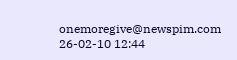onemoregive@newspim.com 26-02-10 12:44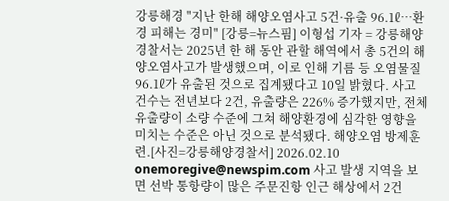강릉해경 "지난 한해 해양오염사고 5건·유출 96.1ℓ…환경 피해는 경미" [강릉=뉴스핌] 이형섭 기자 = 강릉해양경찰서는 2025년 한 해 동안 관할 해역에서 총 5건의 해양오염사고가 발생했으며, 이로 인해 기름 등 오염물질 96.1ℓ가 유출된 것으로 집계됐다고 10일 밝혔다. 사고 건수는 전년보다 2건, 유출량은 226% 증가했지만, 전체 유출량이 소량 수준에 그쳐 해양환경에 심각한 영향을 미치는 수준은 아닌 것으로 분석됐다. 해양오염 방제훈련.[사진=강릉해양경찰서] 2026.02.10 onemoregive@newspim.com 사고 발생 지역을 보면 선박 통항량이 많은 주문진항 인근 해상에서 2건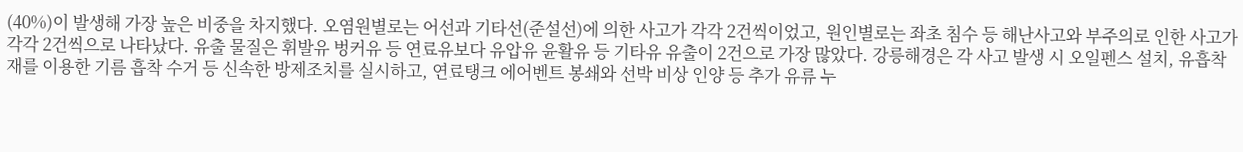(40%)이 발생해 가장 높은 비중을 차지했다. 오염원별로는 어선과 기타선(준설선)에 의한 사고가 각각 2건씩이었고, 원인별로는 좌초 침수 등 해난사고와 부주의로 인한 사고가 각각 2건씩으로 나타났다. 유출 물질은 휘발유 벙커유 등 연료유보다 유압유 윤활유 등 기타유 유출이 2건으로 가장 많았다. 강릉해경은 각 사고 발생 시 오일펜스 설치, 유흡착재를 이용한 기름 흡착 수거 등 신속한 방제조치를 실시하고, 연료탱크 에어벤트 봉쇄와 선박 비상 인양 등 추가 유류 누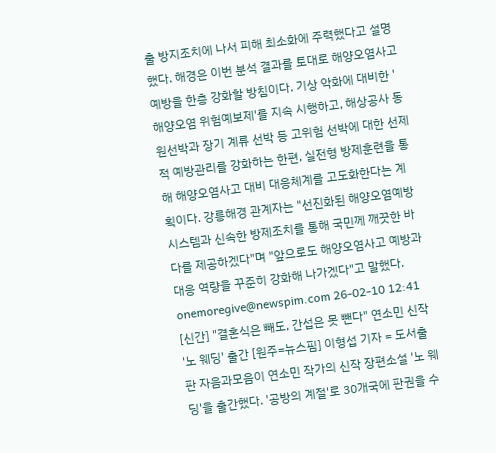출 방지조치에 나서 피해 최소화에 주력했다고 설명했다. 해경은 이번 분석 결과를 토대로 해양오염사고 예방을 한층 강화할 방침이다. 기상 악화에 대비한 '해양오염 위험예보제'를 지속 시행하고, 해상공사 동원선박과 장기 계류 선박 등 고위험 선박에 대한 선제적 예방관리를 강화하는 한편, 실전형 방제훈련을 통해 해양오염사고 대비 대응체계를 고도화한다는 계획이다. 강릉해경 관계자는 "선진화된 해양오염예방 시스템과 신속한 방제조치를 통해 국민께 깨끗한 바다를 제공하겠다"며 "앞으로도 해양오염사고 예방과 대응 역량을 꾸준히 강화해 나가겠다"고 말했다. onemoregive@newspim.com 26-02-10 12:41
[신간] "결혼식은 빼도, 간섭은 못 뺀다" 연소민 신작 '노 웨딩' 출간 [원주=뉴스핌] 이형섭 기자 = 도서출판 자음과모음이 연소민 작가의 신작 장편소설 '노 웨딩'을 출간했다. '공방의 계절'로 30개국에 판권을 수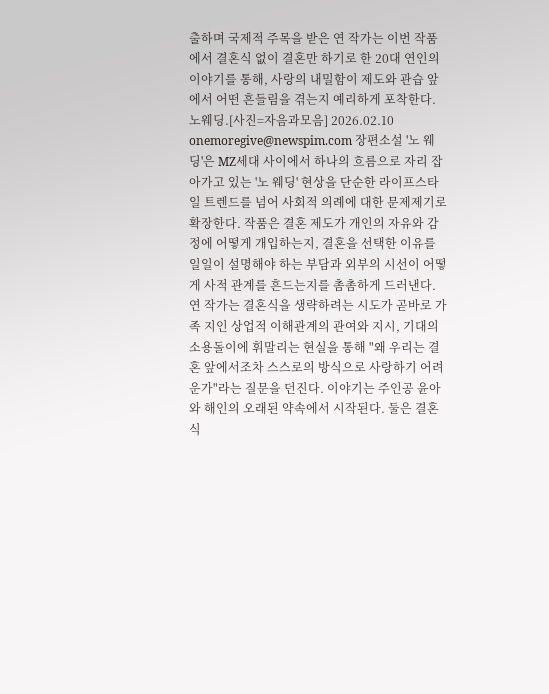출하며 국제적 주목을 받은 연 작가는 이번 작품에서 결혼식 없이 결혼만 하기로 한 20대 연인의 이야기를 통해, 사랑의 내밀함이 제도와 관습 앞에서 어떤 흔들림을 겪는지 예리하게 포착한다. 노웨딩.[사진=자음과모음] 2026.02.10 onemoregive@newspim.com 장편소설 '노 웨딩'은 MZ세대 사이에서 하나의 흐름으로 자리 잡아가고 있는 '노 웨딩' 현상을 단순한 라이프스타일 트렌드를 넘어 사회적 의례에 대한 문제제기로 확장한다. 작품은 결혼 제도가 개인의 자유와 감정에 어떻게 개입하는지, 결혼을 선택한 이유를 일일이 설명해야 하는 부담과 외부의 시선이 어떻게 사적 관계를 흔드는지를 촘촘하게 드러낸다. 연 작가는 결혼식을 생략하려는 시도가 곧바로 가족 지인 상업적 이해관계의 관여와 지시, 기대의 소용돌이에 휘말리는 현실을 통해 "왜 우리는 결혼 앞에서조차 스스로의 방식으로 사랑하기 어려운가"라는 질문을 던진다. 이야기는 주인공 윤아와 해인의 오래된 약속에서 시작된다. 둘은 결혼식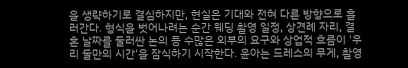을 생략하기로 결심하지만, 현실은 기대와 전혀 다른 방향으로 흘러간다. 형식을 벗어나려는 순간 웨딩 촬영 일정, 상견례 자리, 결혼 날짜를 둘러싼 논의 등 수많은 외부의 요구와 상업적 흐름이 '우리 둘만의 시간'을 잠식하기 시작한다. 윤아는 드레스의 무게, 촬영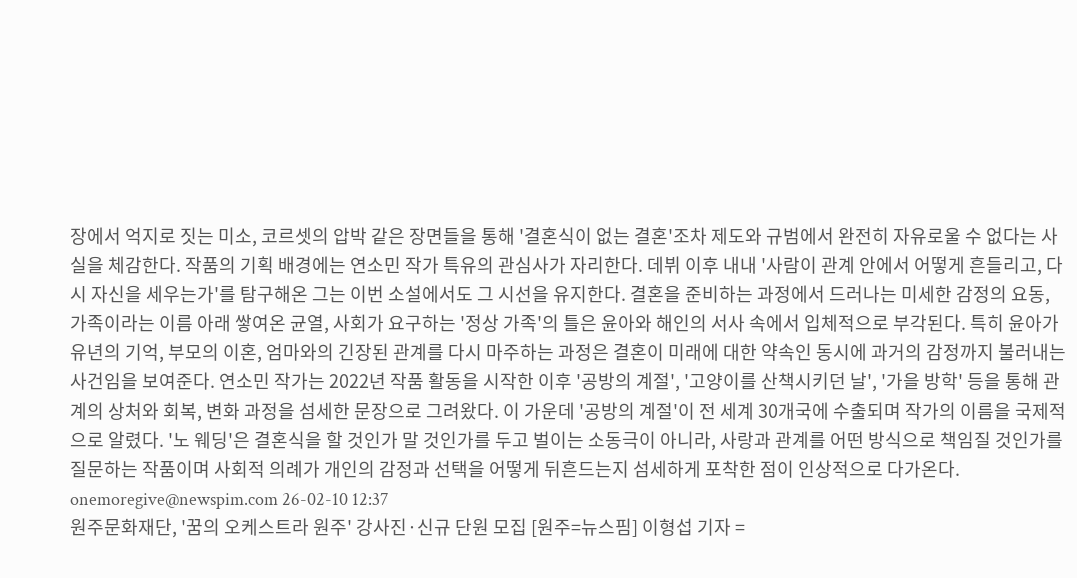장에서 억지로 짓는 미소, 코르셋의 압박 같은 장면들을 통해 '결혼식이 없는 결혼'조차 제도와 규범에서 완전히 자유로울 수 없다는 사실을 체감한다. 작품의 기획 배경에는 연소민 작가 특유의 관심사가 자리한다. 데뷔 이후 내내 '사람이 관계 안에서 어떻게 흔들리고, 다시 자신을 세우는가'를 탐구해온 그는 이번 소설에서도 그 시선을 유지한다. 결혼을 준비하는 과정에서 드러나는 미세한 감정의 요동, 가족이라는 이름 아래 쌓여온 균열, 사회가 요구하는 '정상 가족'의 틀은 윤아와 해인의 서사 속에서 입체적으로 부각된다. 특히 윤아가 유년의 기억, 부모의 이혼, 엄마와의 긴장된 관계를 다시 마주하는 과정은 결혼이 미래에 대한 약속인 동시에 과거의 감정까지 불러내는 사건임을 보여준다. 연소민 작가는 2022년 작품 활동을 시작한 이후 '공방의 계절', '고양이를 산책시키던 날', '가을 방학' 등을 통해 관계의 상처와 회복, 변화 과정을 섬세한 문장으로 그려왔다. 이 가운데 '공방의 계절'이 전 세계 30개국에 수출되며 작가의 이름을 국제적으로 알렸다. '노 웨딩'은 결혼식을 할 것인가 말 것인가를 두고 벌이는 소동극이 아니라, 사랑과 관계를 어떤 방식으로 책임질 것인가를 질문하는 작품이며 사회적 의례가 개인의 감정과 선택을 어떻게 뒤흔드는지 섬세하게 포착한 점이 인상적으로 다가온다. onemoregive@newspim.com 26-02-10 12:37
원주문화재단, '꿈의 오케스트라 원주' 강사진·신규 단원 모집 [원주=뉴스핌] 이형섭 기자 =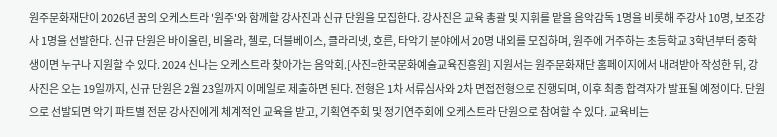원주문화재단이 2026년 꿈의 오케스트라 '원주'와 함께할 강사진과 신규 단원을 모집한다. 강사진은 교육 총괄 및 지휘를 맡을 음악감독 1명을 비롯해 주강사 10명, 보조강사 1명을 선발한다. 신규 단원은 바이올린, 비올라, 첼로, 더블베이스, 클라리넷, 호른, 타악기 분야에서 20명 내외를 모집하며, 원주에 거주하는 초등학교 3학년부터 중학생이면 누구나 지원할 수 있다. 2024 신나는 오케스트라 찾아가는 음악회.[사진=한국문화예술교육진흥원] 지원서는 원주문화재단 홈페이지에서 내려받아 작성한 뒤, 강사진은 오는 19일까지, 신규 단원은 2월 23일까지 이메일로 제출하면 된다. 전형은 1차 서류심사와 2차 면접전형으로 진행되며, 이후 최종 합격자가 발표될 예정이다. 단원으로 선발되면 악기 파트별 전문 강사진에게 체계적인 교육을 받고, 기획연주회 및 정기연주회에 오케스트라 단원으로 참여할 수 있다. 교육비는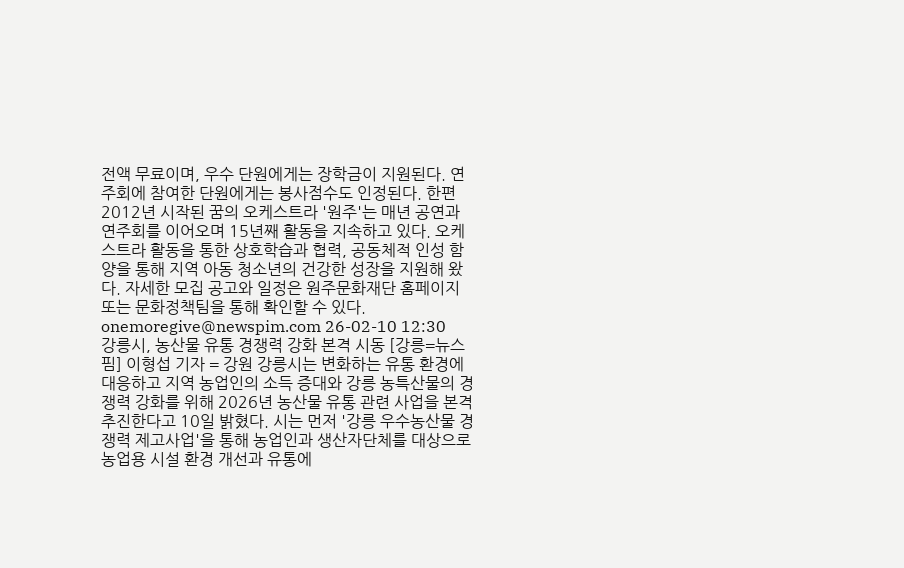전액 무료이며, 우수 단원에게는 장학금이 지원된다. 연주회에 참여한 단원에게는 봉사점수도 인정된다. 한편 2012년 시작된 꿈의 오케스트라 '원주'는 매년 공연과 연주회를 이어오며 15년째 활동을 지속하고 있다. 오케스트라 활동을 통한 상호학습과 협력, 공동체적 인성 함양을 통해 지역 아동 청소년의 건강한 성장을 지원해 왔다. 자세한 모집 공고와 일정은 원주문화재단 홈페이지 또는 문화정책팀을 통해 확인할 수 있다. onemoregive@newspim.com 26-02-10 12:30
강릉시, 농산물 유통 경쟁력 강화 본격 시동 [강릉=뉴스핌] 이형섭 기자 = 강원 강릉시는 변화하는 유통 환경에 대응하고 지역 농업인의 소득 증대와 강릉 농특산물의 경쟁력 강화를 위해 2026년 농산물 유통 관련 사업을 본격 추진한다고 10일 밝혔다. 시는 먼저 '강릉 우수농산물 경쟁력 제고사업'을 통해 농업인과 생산자단체를 대상으로 농업용 시설 환경 개선과 유통에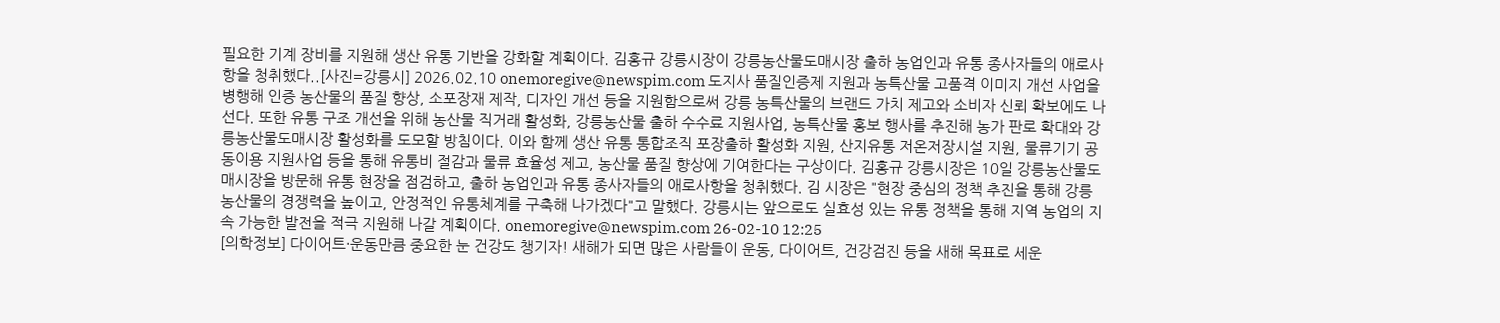필요한 기계 장비를 지원해 생산 유통 기반을 강화할 계획이다. 김홍규 강릉시장이 강릉농산물도매시장 출하 농업인과 유통 종사자들의 애로사항을 청취했다..[사진=강릉시] 2026.02.10 onemoregive@newspim.com 도지사 품질인증제 지원과 농특산물 고품격 이미지 개선 사업을 병행해 인증 농산물의 품질 향상, 소포장재 제작, 디자인 개선 등을 지원함으로써 강릉 농특산물의 브랜드 가치 제고와 소비자 신뢰 확보에도 나선다. 또한 유통 구조 개선을 위해 농산물 직거래 활성화, 강릉농산물 출하 수수료 지원사업, 농특산물 홍보 행사를 추진해 농가 판로 확대와 강릉농산물도매시장 활성화를 도모할 방침이다. 이와 함께 생산 유통 통합조직 포장출하 활성화 지원, 산지유통 저온저장시설 지원, 물류기기 공동이용 지원사업 등을 통해 유통비 절감과 물류 효율성 제고, 농산물 품질 향상에 기여한다는 구상이다. 김홍규 강릉시장은 10일 강릉농산물도매시장을 방문해 유통 현장을 점검하고, 출하 농업인과 유통 종사자들의 애로사항을 청취했다. 김 시장은 "현장 중심의 정책 추진을 통해 강릉 농산물의 경쟁력을 높이고, 안정적인 유통체계를 구축해 나가겠다"고 말했다. 강릉시는 앞으로도 실효성 있는 유통 정책을 통해 지역 농업의 지속 가능한 발전을 적극 지원해 나갈 계획이다. onemoregive@newspim.com 26-02-10 12:25
[의학정보] 다이어트·운동만큼 중요한 눈 건강도 챙기자! 새해가 되면 많은 사람들이 운동, 다이어트, 건강검진 등을 새해 목표로 세운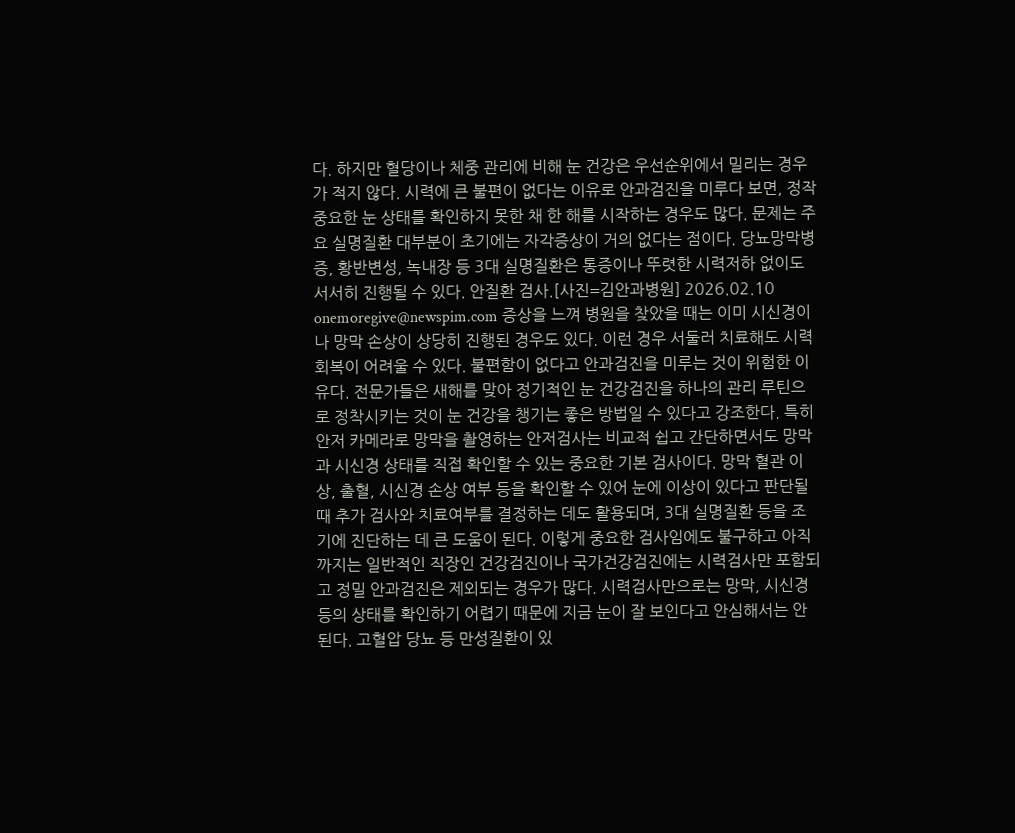다. 하지만 혈당이나 체중 관리에 비해 눈 건강은 우선순위에서 밀리는 경우가 적지 않다. 시력에 큰 불편이 없다는 이유로 안과검진을 미루다 보면, 정작 중요한 눈 상태를 확인하지 못한 채 한 해를 시작하는 경우도 많다. 문제는 주요 실명질환 대부분이 초기에는 자각증상이 거의 없다는 점이다. 당뇨망막병증, 황반변성, 녹내장 등 3대 실명질환은 통증이나 뚜렷한 시력저하 없이도 서서히 진행될 수 있다. 안질환 검사.[사진=김안과병원] 2026.02.10 onemoregive@newspim.com 증상을 느껴 병원을 찾았을 때는 이미 시신경이나 망막 손상이 상당히 진행된 경우도 있다. 이런 경우 서둘러 치료해도 시력회복이 어려울 수 있다. 불편함이 없다고 안과검진을 미루는 것이 위험한 이유다. 전문가들은 새해를 맞아 정기적인 눈 건강검진을 하나의 관리 루틴으로 정착시키는 것이 눈 건강을 챙기는 좋은 방법일 수 있다고 강조한다. 특히 안저 카메라로 망막을 촬영하는 안저검사는 비교적 쉽고 간단하면서도 망막과 시신경 상태를 직접 확인할 수 있는 중요한 기본 검사이다. 망막 혈관 이상, 출혈, 시신경 손상 여부 등을 확인할 수 있어 눈에 이상이 있다고 판단될 때 추가 검사와 치료여부를 결정하는 데도 활용되며, 3대 실명질환 등을 조기에 진단하는 데 큰 도움이 된다. 이렇게 중요한 검사임에도 불구하고 아직까지는 일반적인 직장인 건강검진이나 국가건강검진에는 시력검사만 포함되고 정밀 안과검진은 제외되는 경우가 많다. 시력검사만으로는 망막, 시신경 등의 상태를 확인하기 어렵기 때문에 지금 눈이 잘 보인다고 안심해서는 안 된다. 고혈압 당뇨 등 만성질환이 있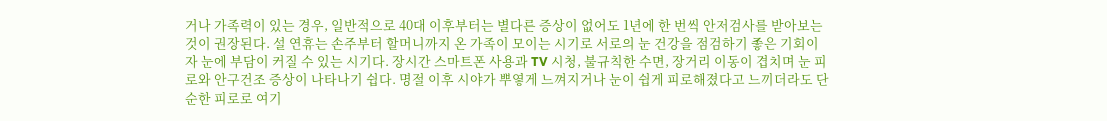거나 가족력이 있는 경우, 일반적으로 40대 이후부터는 별다른 증상이 없어도 1년에 한 번씩 안저검사를 받아보는 것이 권장된다. 설 연휴는 손주부터 할머니까지 온 가족이 모이는 시기로 서로의 눈 건강을 점검하기 좋은 기회이자 눈에 부담이 커질 수 있는 시기다. 장시간 스마트폰 사용과 TV 시청, 불규칙한 수면, 장거리 이동이 겹치며 눈 피로와 안구건조 증상이 나타나기 쉽다. 명절 이후 시야가 뿌옇게 느껴지거나 눈이 쉽게 피로해졌다고 느끼더라도 단순한 피로로 여기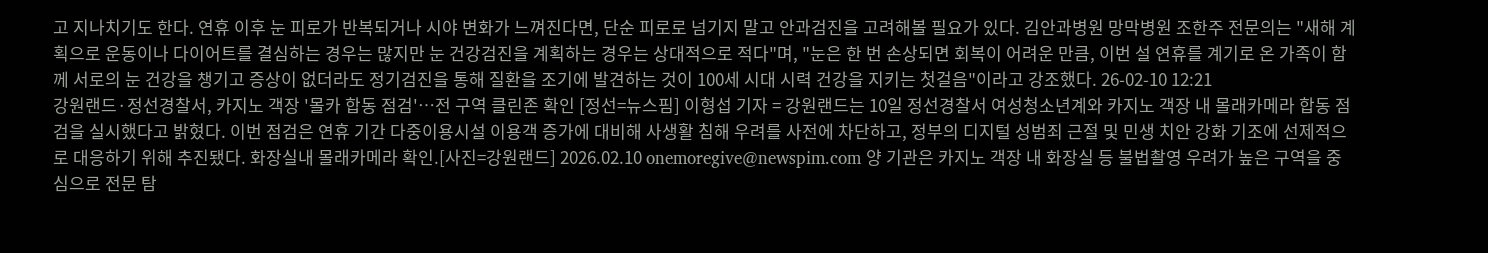고 지나치기도 한다. 연휴 이후 눈 피로가 반복되거나 시야 변화가 느껴진다면, 단순 피로로 넘기지 말고 안과검진을 고려해볼 필요가 있다. 김안과병원 망막병원 조한주 전문의는 "새해 계획으로 운동이나 다이어트를 결심하는 경우는 많지만 눈 건강검진을 계획하는 경우는 상대적으로 적다"며, "눈은 한 번 손상되면 회복이 어려운 만큼, 이번 설 연휴를 계기로 온 가족이 함께 서로의 눈 건강을 챙기고 증상이 없더라도 정기검진을 통해 질환을 조기에 발견하는 것이 100세 시대 시력 건강을 지키는 첫걸음"이라고 강조했다. 26-02-10 12:21
강원랜드·정선경찰서, 카지노 객장 '몰카 합동 점검'…전 구역 클린존 확인 [정선=뉴스핌] 이형섭 기자 = 강원랜드는 10일 정선경찰서 여성청소년계와 카지노 객장 내 몰래카메라 합동 점검을 실시했다고 밝혔다. 이번 점검은 연휴 기간 다중이용시설 이용객 증가에 대비해 사생활 침해 우려를 사전에 차단하고, 정부의 디지털 성범죄 근절 및 민생 치안 강화 기조에 선제적으로 대응하기 위해 추진됐다. 화장실내 몰래카메라 확인.[사진=강원랜드] 2026.02.10 onemoregive@newspim.com 양 기관은 카지노 객장 내 화장실 등 불법촬영 우려가 높은 구역을 중심으로 전문 탐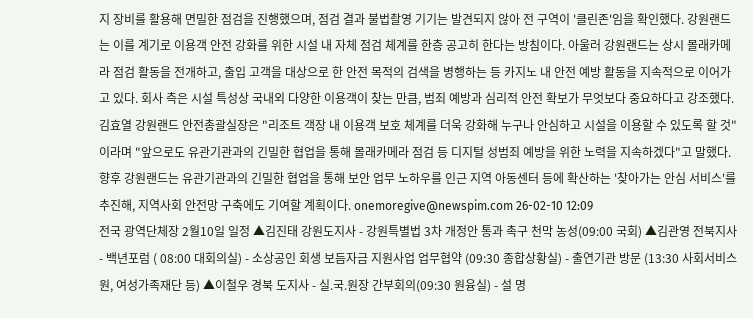지 장비를 활용해 면밀한 점검을 진행했으며, 점검 결과 불법촬영 기기는 발견되지 않아 전 구역이 '클린존'임을 확인했다. 강원랜드는 이를 계기로 이용객 안전 강화를 위한 시설 내 자체 점검 체계를 한층 공고히 한다는 방침이다. 아울러 강원랜드는 상시 몰래카메라 점검 활동을 전개하고, 출입 고객을 대상으로 한 안전 목적의 검색을 병행하는 등 카지노 내 안전 예방 활동을 지속적으로 이어가고 있다. 회사 측은 시설 특성상 국내외 다양한 이용객이 찾는 만큼, 범죄 예방과 심리적 안전 확보가 무엇보다 중요하다고 강조했다. 김효열 강원랜드 안전총괄실장은 "리조트 객장 내 이용객 보호 체계를 더욱 강화해 누구나 안심하고 시설을 이용할 수 있도록 할 것"이라며 "앞으로도 유관기관과의 긴밀한 협업을 통해 몰래카메라 점검 등 디지털 성범죄 예방을 위한 노력을 지속하겠다"고 말했다. 향후 강원랜드는 유관기관과의 긴밀한 협업을 통해 보안 업무 노하우를 인근 지역 아동센터 등에 확산하는 '찾아가는 안심 서비스'를 추진해, 지역사회 안전망 구축에도 기여할 계획이다. onemoregive@newspim.com 26-02-10 12:09
전국 광역단체장 2월10일 일정 ▲김진태 강원도지사 - 강원특별법 3차 개정안 통과 촉구 천막 농성(09:00 국회) ▲김관영 전북지사 - 백년포럼 ( 08:00 대회의실) - 소상공인 회생 보듬자금 지원사업 업무협약 (09:30 종합상황실) - 출연기관 방문 (13:30 사회서비스원, 여성가족재단 등) ▲이철우 경북 도지사 - 실.국.원장 간부회의(09:30 원융실) - 설 명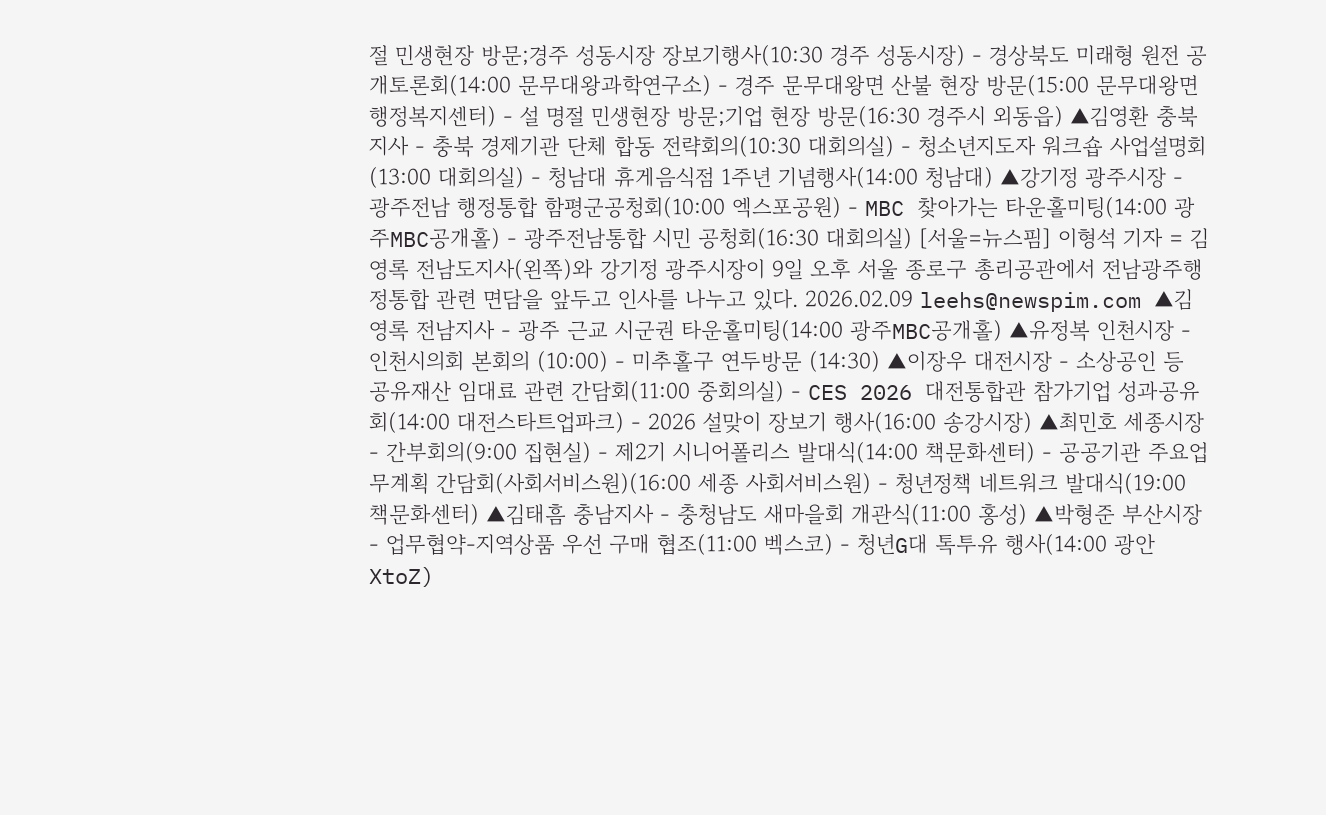절 민생현장 방문;경주 성동시장 장보기행사(10:30 경주 성동시장) - 경상북도 미래형 원전 공개토론회(14:00 문무대왕과학연구소) - 경주 문무대왕면 산불 현장 방문(15:00 문무대왕면행정복지센터) - 설 명절 민생현장 방문;기업 현장 방문(16:30 경주시 외동읍) ▲김영환 충북지사 - 충북 경제기관 단체 합동 전략회의(10:30 대회의실) - 청소년지도자 워크숍 사업설명회(13:00 대회의실) - 청남대 휴게음식점 1주년 기념행사(14:00 청남대) ▲강기정 광주시장 - 광주전남 행정통합 함평군공청회(10:00 엑스포공원) - MBC 찾아가는 타운홀미팅(14:00 광주MBC공개홀) - 광주전남통합 시민 공청회(16:30 대회의실) [서울=뉴스핌] 이형석 기자 = 김영록 전남도지사(왼쪽)와 강기정 광주시장이 9일 오후 서울 종로구 총리공관에서 전남광주행정통합 관련 면담을 앞두고 인사를 나누고 있다. 2026.02.09 leehs@newspim.com ▲김영록 전남지사 - 광주 근교 시군권 타운홀미팅(14:00 광주MBC공개홀) ▲유정복 인천시장 - 인천시의회 본회의 (10:00) - 미추홀구 연두방문 (14:30) ▲이장우 대전시장 - 소상공인 등 공유재산 임대료 관련 간담회(11:00 중회의실) - CES 2026 대전통합관 참가기업 성과공유회(14:00 대전스타트업파크) - 2026 설맞이 장보기 행사(16:00 송강시장) ▲최민호 세종시장 - 간부회의(9:00 집현실) - 제2기 시니어폴리스 발대식(14:00 책문화센터) - 공공기관 주요업무계획 간담회(사회서비스원)(16:00 세종 사회서비스원) - 청년정책 네트워크 발대식(19:00 책문화센터) ▲김태흠 충남지사 - 충청남도 새마을회 개관식(11:00 홍성) ▲박형준 부산시장 - 업무협약-지역상품 우선 구매 협조(11:00 벡스코) - 청년G대 톡투유 행사(14:00 광안 XtoZ)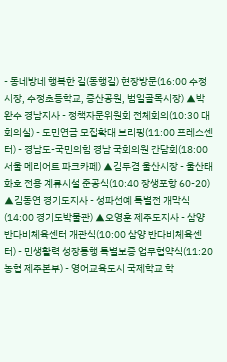- 동네방네 행복한 길(동행길) 현장방문(16:00 수정시장, 수정초등학교, 증산공원, 범일골목시장) ▲박완수 경남지사 - 정책자문위원회 전체회의(10:30 대회의실) - 도민연금 모집확대 브리핑(11:00 프레스센터) - 경남도-국민의힘 경남 국회의원 간담회(18:00 서울 메리어트 파크카페) ▲김두겸 울산시장 - 울산태화호 전용 계류시설 준공식(10:40 장생포항 60-20) ▲김동연 경기도지사 - 성파선예 특별전 개막식(14:00 경기도박물관) ▲오영훈 제주도지사 - 삼양 반다비체육센터 개관식(10:00 삼양 반다비체육센터) - 민생활력 성장통행 특별보증 업무협약식(11:20 농협 제주본부) - 영어교육도시 국제학교 학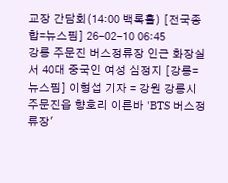교장 간담회(14:00 백록홀) [전국종합=뉴스핌] 26-02-10 06:45
강릉 주문진 버스정류장 인근 화장실서 40대 중국인 여성 심정지 [강릉=뉴스핌] 이형섭 기자 = 강원 강릉시 주문진읍 향호리 이른바 'BTS 버스정류장'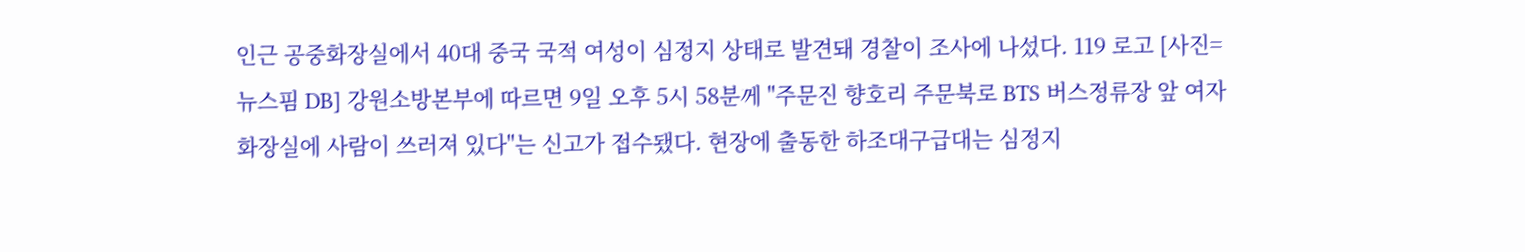인근 공중화장실에서 40대 중국 국적 여성이 심정지 상태로 발견돼 경찰이 조사에 나섰다. 119 로고 [사진=뉴스핌 DB] 강원소방본부에 따르면 9일 오후 5시 58분께 "주문진 향호리 주문북로 BTS 버스정류장 앞 여자 화장실에 사람이 쓰러져 있다"는 신고가 접수됐다. 현장에 출동한 하조대구급대는 심정지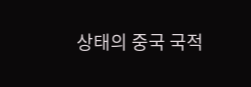상태의 중국 국적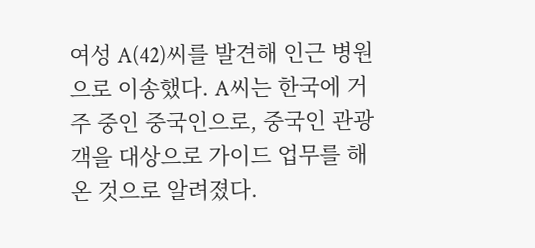여성 A(42)씨를 발견해 인근 병원으로 이송했다. A씨는 한국에 거주 중인 중국인으로, 중국인 관광객을 대상으로 가이드 업무를 해온 것으로 알려졌다.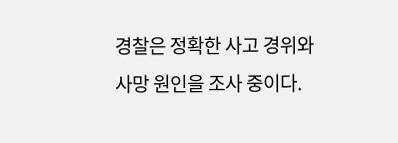경찰은 정확한 사고 경위와 사망 원인을 조사 중이다.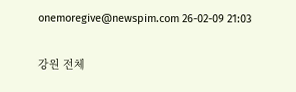onemoregive@newspim.com 26-02-09 21:03

강원 전체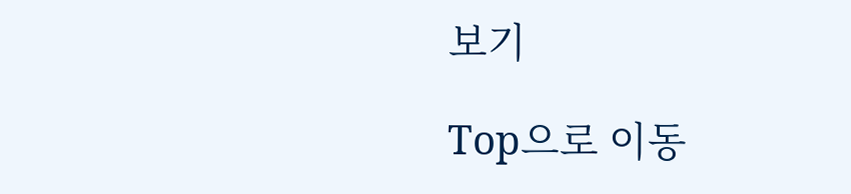보기

Top으로 이동